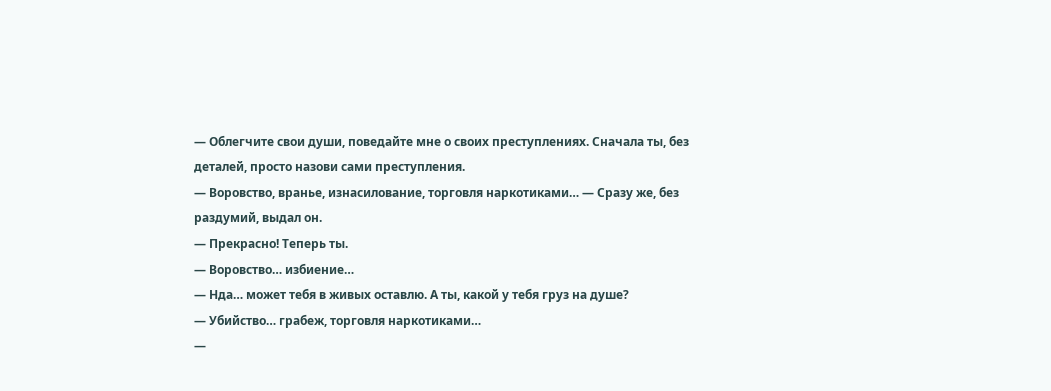— Облегчите свои души, поведайте мне о своих преступлениях. Сначала ты, без деталей, просто назови сами преступления.
— Воровство, вранье, изнасилование, торговля наркотиками… — Сразу же, без раздумий, выдал он.
— Прекрасно! Теперь ты.
— Воровство… избиение…
— Нда… может тебя в живых оставлю. А ты, какой у тебя груз на душе?
— Убийство… грабеж, торговля наркотиками…
—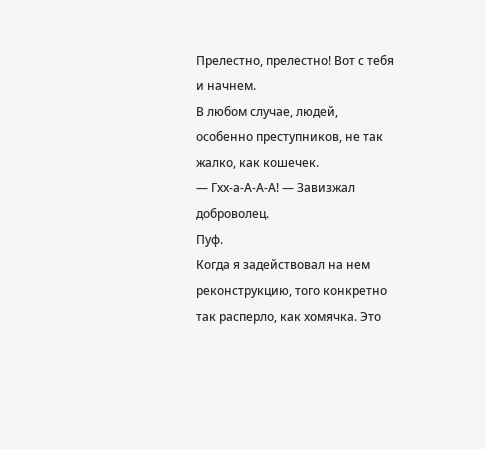Прелестно, прелестно! Вот с тебя и начнем.
В любом случае, людей, особенно преступников, не так жалко, как кошечек.
— Гхх-а-А-А-А! — Завизжал доброволец.
Пуф.
Когда я задействовал на нем реконструкцию, того конкретно так расперло, как хомячка. Это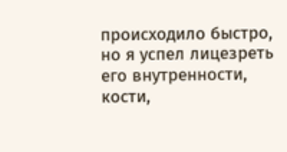происходило быстро, но я успел лицезреть его внутренности, кости,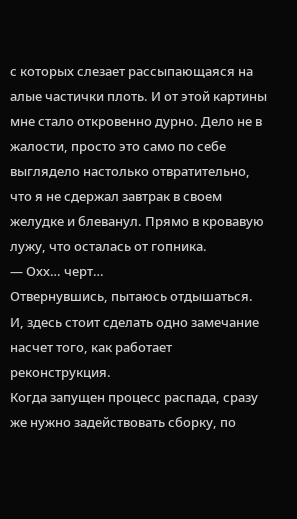с которых слезает рассыпающаяся на алые частички плоть. И от этой картины мне стало откровенно дурно. Дело не в жалости, просто это само по себе выглядело настолько отвратительно, что я не сдержал завтрак в своем желудке и блеванул. Прямо в кровавую лужу, что осталась от гопника.
— Охх… черт…
Отвернувшись, пытаюсь отдышаться.
И, здесь стоит сделать одно замечание насчет того, как работает реконструкция.
Когда запущен процесс распада, сразу же нужно задействовать сборку, по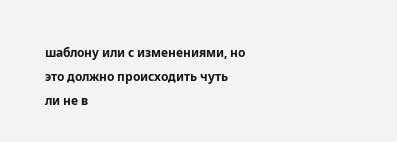шаблону или с изменениями, но это должно происходить чуть ли не в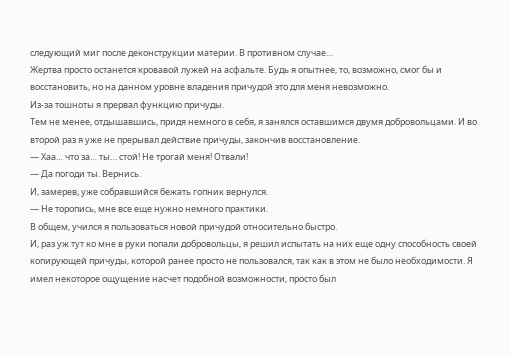следующий миг после деконструкции материи. В противном случае…
Жертва просто останется кровавой лужей на асфальте. Будь я опытнее, то, возможно, смог бы и восстановить, но на данном уровне владения причудой это для меня невозможно.
Из-за тошноты я прервал функцию причуды.
Тем не менее, отдышавшись, придя немного в себя, я занялся оставшимся двумя добровольцами. И во второй раз я уже не прерывал действие причуды, закончив восстановление.
— Хаа… что за… ты… стой! Не трогай меня! Отвали!
— Да погоди ты. Вернись.
И, замерев, уже собравшийся бежать гопник вернулся.
— Не торопись, мне все еще нужно немного практики.
В общем, учился я пользоваться новой причудой относительно быстро.
И, раз уж тут ко мне в руки попали добровольцы, я решил испытать на них еще одну способность своей копирующей причуды, которой ранее просто не пользовался, так как в этом не было необходимости. Я имел некоторое ощущение насчет подобной возможности, просто был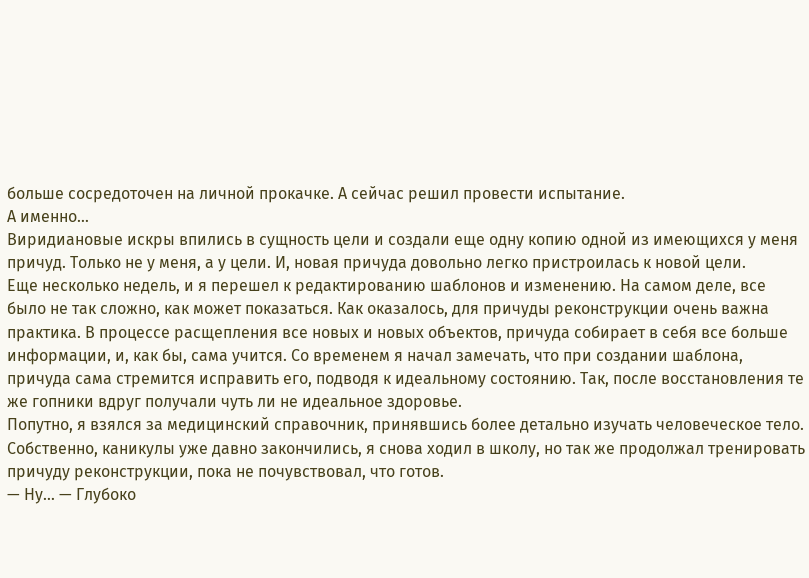больше сосредоточен на личной прокачке. А сейчас решил провести испытание.
А именно…
Виридиановые искры впились в сущность цели и создали еще одну копию одной из имеющихся у меня причуд. Только не у меня, а у цели. И, новая причуда довольно легко пристроилась к новой цели.
Еще несколько недель, и я перешел к редактированию шаблонов и изменению. На самом деле, все было не так сложно, как может показаться. Как оказалось, для причуды реконструкции очень важна практика. В процессе расщепления все новых и новых объектов, причуда собирает в себя все больше информации, и, как бы, сама учится. Со временем я начал замечать, что при создании шаблона, причуда сама стремится исправить его, подводя к идеальному состоянию. Так, после восстановления те же гопники вдруг получали чуть ли не идеальное здоровье.
Попутно, я взялся за медицинский справочник, принявшись более детально изучать человеческое тело.
Собственно, каникулы уже давно закончились, я снова ходил в школу, но так же продолжал тренировать причуду реконструкции, пока не почувствовал, что готов.
— Ну… — Глубоко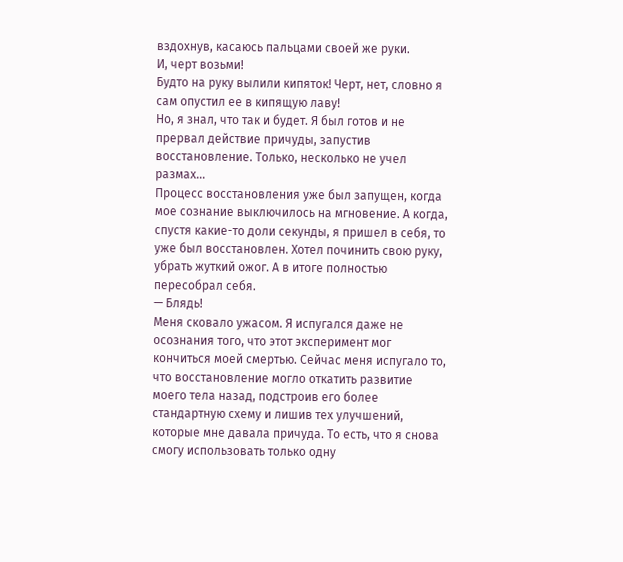вздохнув, касаюсь пальцами своей же руки.
И, черт возьми!
Будто на руку вылили кипяток! Черт, нет, словно я сам опустил ее в кипящую лаву!
Но, я знал, что так и будет. Я был готов и не прервал действие причуды, запустив восстановление. Только, несколько не учел размах…
Процесс восстановления уже был запущен, когда мое сознание выключилось на мгновение. А когда, спустя какие-то доли секунды, я пришел в себя, то уже был восстановлен. Хотел починить свою руку, убрать жуткий ожог. А в итоге полностью пересобрал себя.
— Блядь!
Меня сковало ужасом. Я испугался даже не осознания того, что этот эксперимент мог кончиться моей смертью. Сейчас меня испугало то, что восстановление могло откатить развитие моего тела назад, подстроив его более стандартную схему и лишив тех улучшений, которые мне давала причуда. То есть, что я снова смогу использовать только одну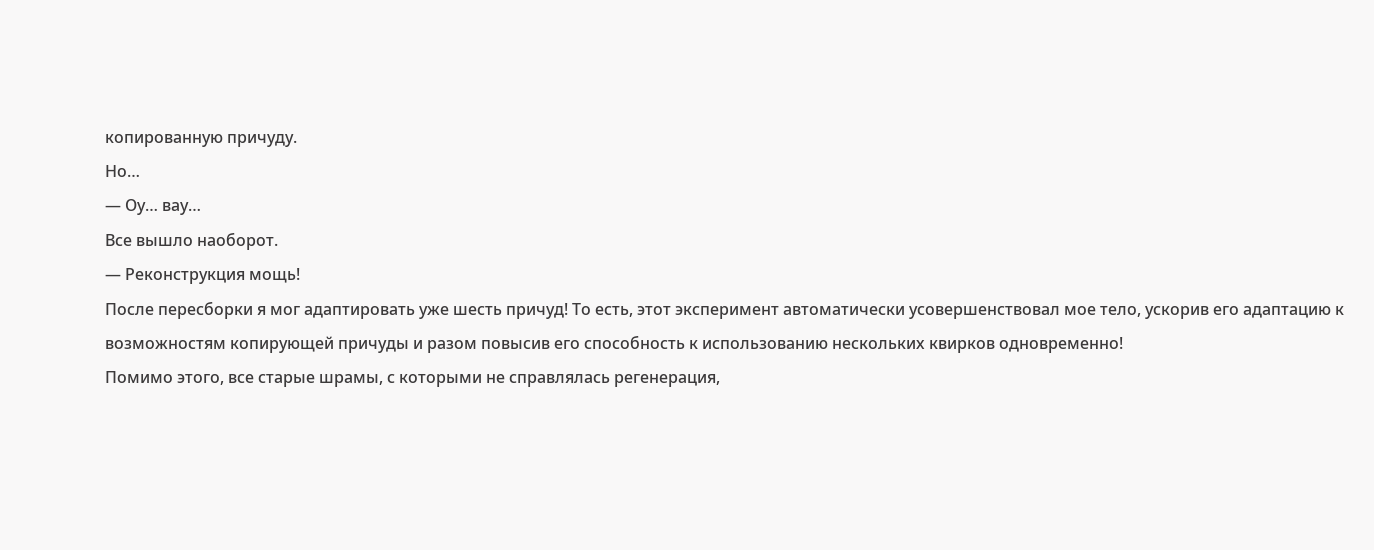копированную причуду.
Но…
— Оу… вау…
Все вышло наоборот.
— Реконструкция мощь!
После пересборки я мог адаптировать уже шесть причуд! То есть, этот эксперимент автоматически усовершенствовал мое тело, ускорив его адаптацию к возможностям копирующей причуды и разом повысив его способность к использованию нескольких квирков одновременно!
Помимо этого, все старые шрамы, с которыми не справлялась регенерация,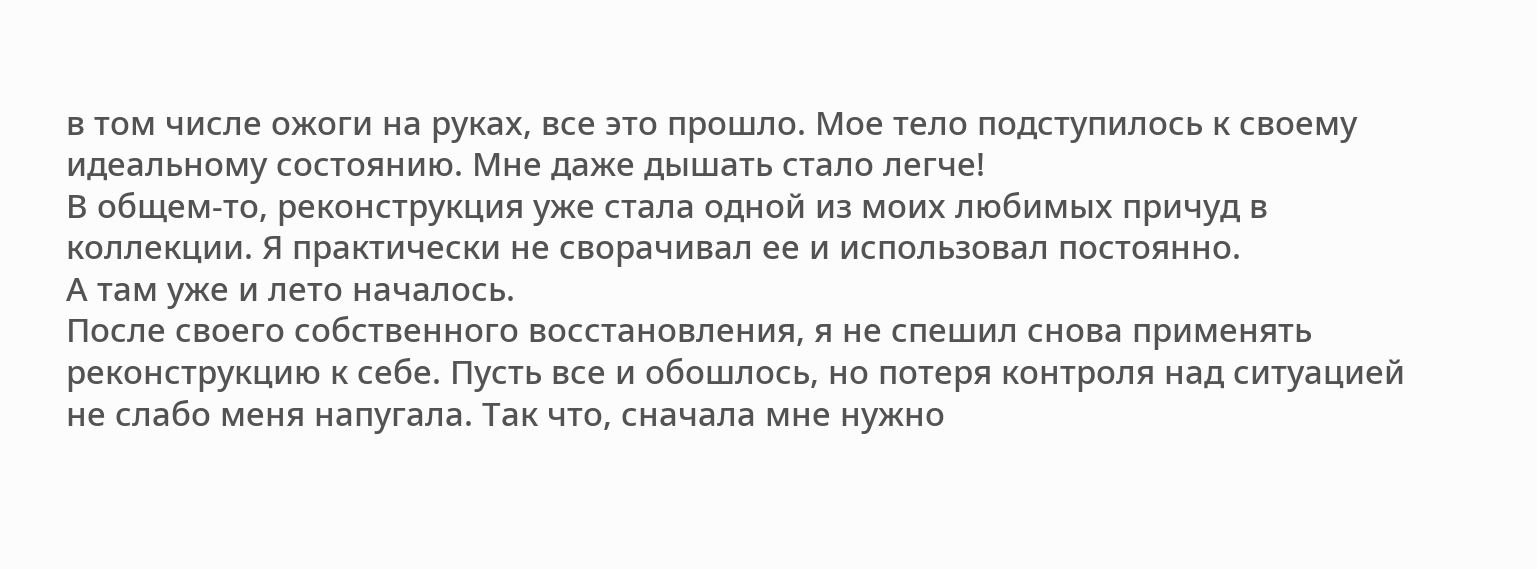в том числе ожоги на руках, все это прошло. Мое тело подступилось к своему идеальному состоянию. Мне даже дышать стало легче!
В общем-то, реконструкция уже стала одной из моих любимых причуд в коллекции. Я практически не сворачивал ее и использовал постоянно.
А там уже и лето началось.
После своего собственного восстановления, я не спешил снова применять реконструкцию к себе. Пусть все и обошлось, но потеря контроля над ситуацией не слабо меня напугала. Так что, сначала мне нужно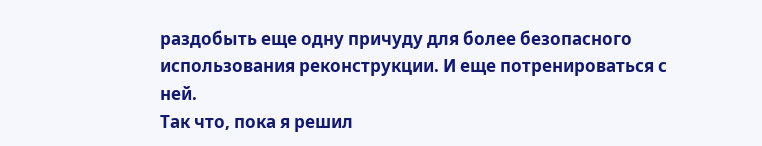раздобыть еще одну причуду для более безопасного использования реконструкции. И еще потренироваться с ней.
Так что, пока я решил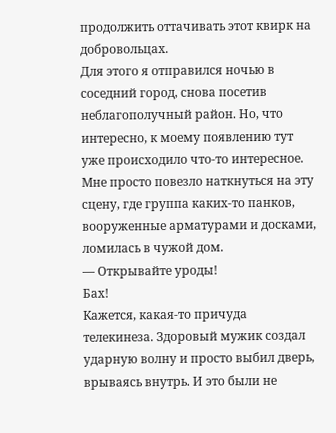продолжить оттачивать этот квирк на добровольцах.
Для этого я отправился ночью в соседний город, снова посетив неблагополучный район. Но, что интересно, к моему появлению тут уже происходило что-то интересное. Мне просто повезло наткнуться на эту сцену, где группа каких-то панков, вооруженные арматурами и досками, ломилась в чужой дом.
— Открывайте уроды!
Бах!
Кажется, какая-то причуда телекинеза. Здоровый мужик создал ударную волну и просто выбил дверь, врываясь внутрь. И это были не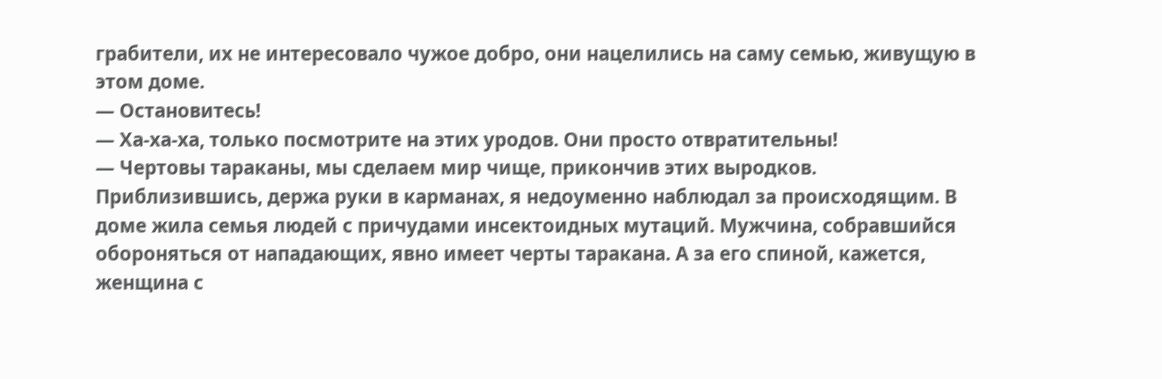грабители, их не интересовало чужое добро, они нацелились на саму семью, живущую в этом доме.
— Остановитесь!
— Ха-ха-ха, только посмотрите на этих уродов. Они просто отвратительны!
— Чертовы тараканы, мы сделаем мир чище, прикончив этих выродков.
Приблизившись, держа руки в карманах, я недоуменно наблюдал за происходящим. В доме жила семья людей с причудами инсектоидных мутаций. Мужчина, собравшийся обороняться от нападающих, явно имеет черты таракана. А за его спиной, кажется, женщина с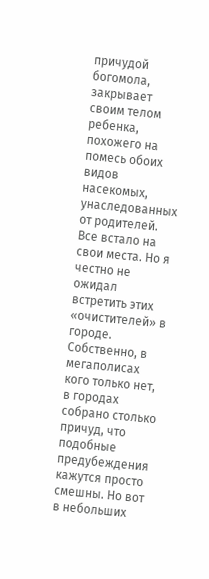причудой богомола, закрывает своим телом ребенка, похожего на помесь обоих видов насекомых, унаследованных от родителей.
Все встало на свои места. Но я честно не ожидал встретить этих «очистителей» в городе. Собственно, в мегаполисах кого только нет, в городах собрано столько причуд, что подобные предубеждения кажутся просто смешны. Но вот в небольших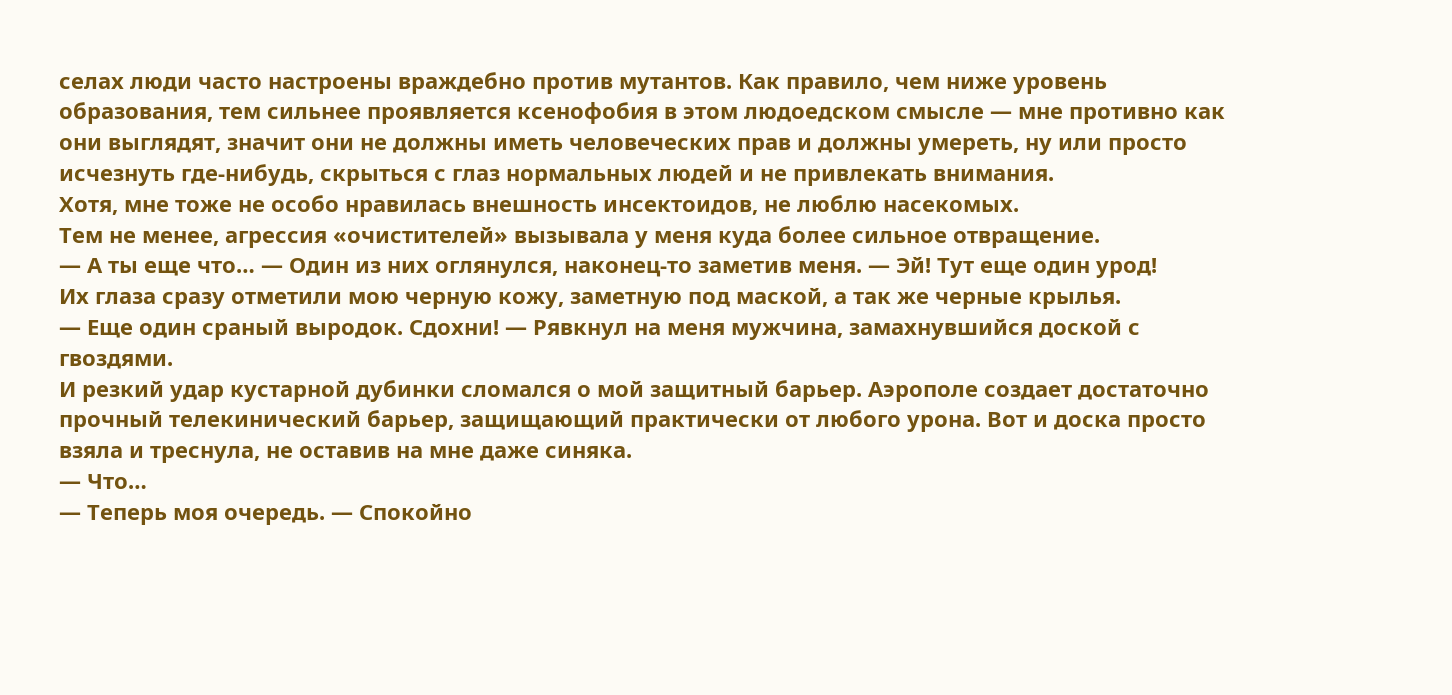селах люди часто настроены враждебно против мутантов. Как правило, чем ниже уровень образования, тем сильнее проявляется ксенофобия в этом людоедском смысле — мне противно как они выглядят, значит они не должны иметь человеческих прав и должны умереть, ну или просто исчезнуть где-нибудь, скрыться с глаз нормальных людей и не привлекать внимания.
Хотя, мне тоже не особо нравилась внешность инсектоидов, не люблю насекомых.
Тем не менее, агрессия «очистителей» вызывала у меня куда более сильное отвращение.
— А ты еще что… — Один из них оглянулся, наконец-то заметив меня. — Эй! Тут еще один урод!
Их глаза сразу отметили мою черную кожу, заметную под маской, а так же черные крылья.
— Еще один сраный выродок. Сдохни! — Рявкнул на меня мужчина, замахнувшийся доской с гвоздями.
И резкий удар кустарной дубинки сломался о мой защитный барьер. Аэрополе создает достаточно прочный телекинический барьер, защищающий практически от любого урона. Вот и доска просто взяла и треснула, не оставив на мне даже синяка.
— Что…
— Теперь моя очередь. — Спокойно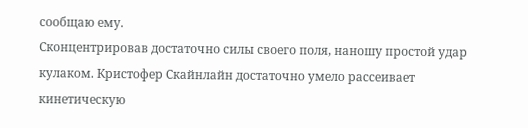сообщаю ему.
Сконцентрировав достаточно силы своего поля, наношу простой удар кулаком. Кристофер Скайнлайн достаточно умело рассеивает кинетическую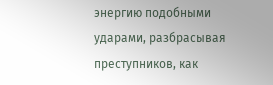энергию подобными ударами, разбрасывая преступников, как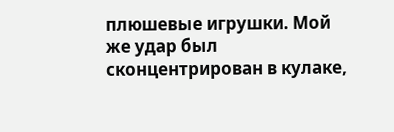плюшевые игрушки. Мой же удар был сконцентрирован в кулаке,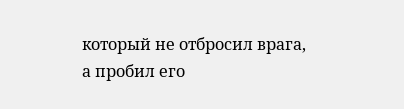который не отбросил врага, а пробил его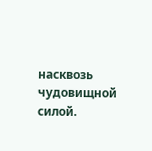насквозь чудовищной силой.